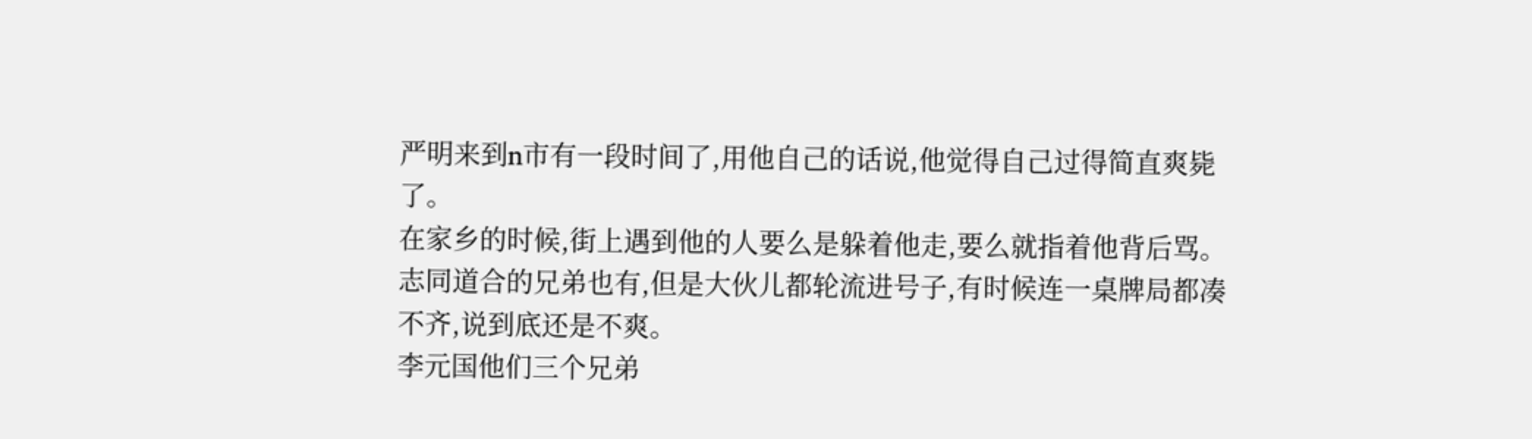严明来到n市有一段时间了,用他自己的话说,他觉得自己过得简直爽毙了。
在家乡的时候,街上遇到他的人要么是躲着他走,要么就指着他背后骂。志同道合的兄弟也有,但是大伙儿都轮流进号子,有时候连一桌牌局都凑不齐,说到底还是不爽。
李元国他们三个兄弟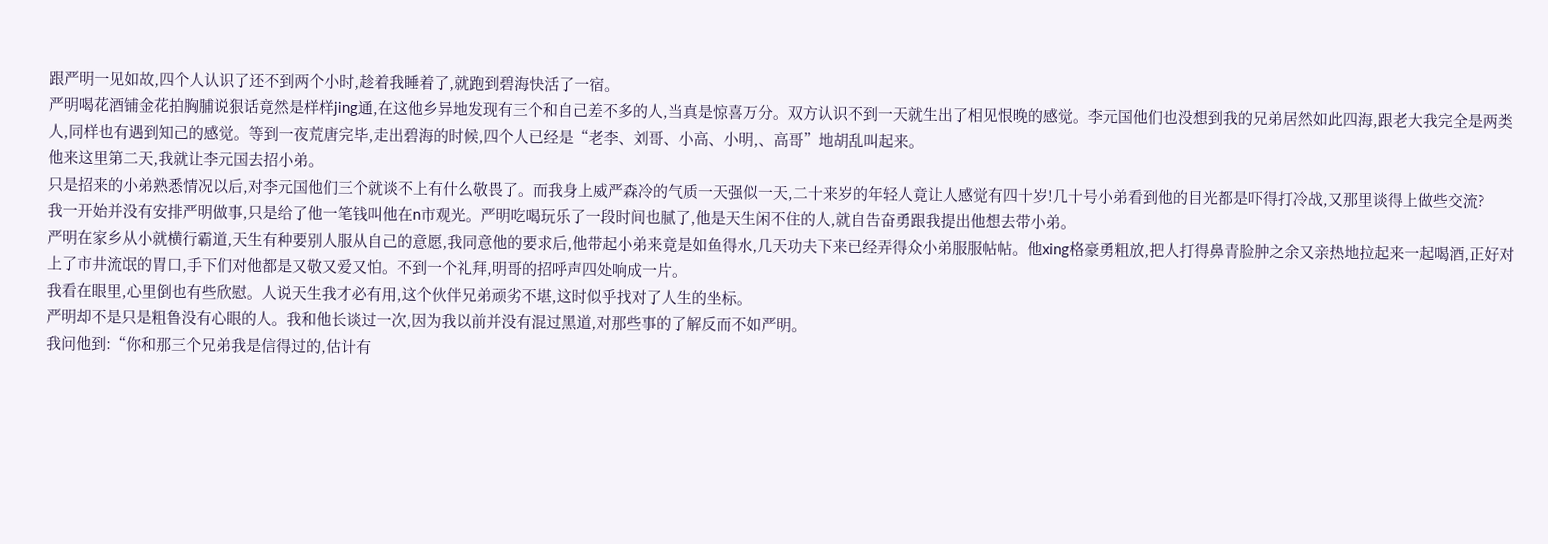跟严明一见如故,四个人认识了还不到两个小时,趁着我睡着了,就跑到碧海快活了一宿。
严明喝花酒铺金花拍胸脯说狠话竟然是样样jing通,在这他乡异地发现有三个和自己差不多的人,当真是惊喜万分。双方认识不到一天就生出了相见恨晚的感觉。李元国他们也没想到我的兄弟居然如此四海,跟老大我完全是两类人,同样也有遇到知己的感觉。等到一夜荒唐完毕,走出碧海的时候,四个人已经是“老李、刘哥、小高、小明,、高哥”地胡乱叫起来。
他来这里第二天,我就让李元国去招小弟。
只是招来的小弟熟悉情况以后,对李元国他们三个就谈不上有什么敬畏了。而我身上威严森冷的气质一天强似一天,二十来岁的年轻人竟让人感觉有四十岁!几十号小弟看到他的目光都是吓得打冷战,又那里谈得上做些交流?
我一开始并没有安排严明做事,只是给了他一笔钱叫他在n市观光。严明吃喝玩乐了一段时间也腻了,他是天生闲不住的人,就自告奋勇跟我提出他想去带小弟。
严明在家乡从小就横行霸道,天生有种要别人服从自己的意愿,我同意他的要求后,他带起小弟来竟是如鱼得水,几天功夫下来已经弄得众小弟服服帖帖。他xing格豪勇粗放,把人打得鼻青脸肿之余又亲热地拉起来一起喝酒,正好对上了市井流氓的胃口,手下们对他都是又敬又爱又怕。不到一个礼拜,明哥的招呼声四处响成一片。
我看在眼里,心里倒也有些欣慰。人说天生我才必有用,这个伙伴兄弟顽劣不堪,这时似乎找对了人生的坐标。
严明却不是只是粗鲁没有心眼的人。我和他长谈过一次,因为我以前并没有混过黑道,对那些事的了解反而不如严明。
我问他到:“你和那三个兄弟我是信得过的,估计有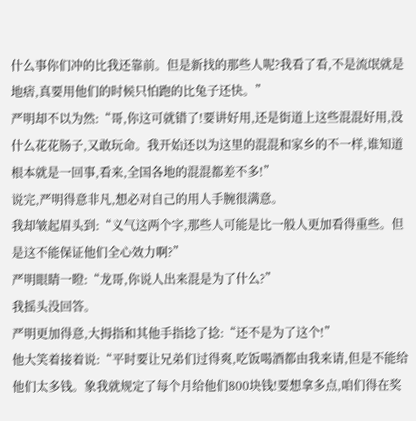什么事你们冲的比我还靠前。但是新找的那些人呢?我看了看,不是流氓就是地痞,真要用他们的时候只怕跑的比兔子还快。”
严明却不以为然:“哥,你这可就错了!要讲好用,还是街道上这些混混好用,没什么花花肠子,又敢玩命。我开始还以为这里的混混和家乡的不一样,谁知道根本就是一回事,看来,全国各地的混混都差不多!”
说完,严明得意非凡,想必对自己的用人手腕很满意。
我却皱起眉头到:“义气这两个字,那些人可能是比一般人更加看得重些。但是这不能保证他们全心效力啊?”
严明眼睛一瞪:“龙哥,你说人出来混是为了什么?”
我摇头没回答。
严明更加得意,大拇指和其他手指捻了捻:“还不是为了这个!”
他大笑着接着说:“平时要让兄弟们过得爽,吃饭喝酒都由我来请,但是不能给他们太多钱。象我就规定了每个月给他们800块钱!要想拿多点,咱们得在奖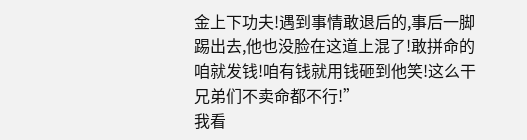金上下功夫!遇到事情敢退后的,事后一脚踢出去,他也没脸在这道上混了!敢拼命的咱就发钱!咱有钱就用钱砸到他笑!这么干兄弟们不卖命都不行!”
我看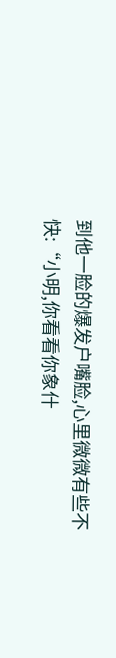到他一脸的爆发户嘴脸,心里微微有些不快:“小明,你看看你象什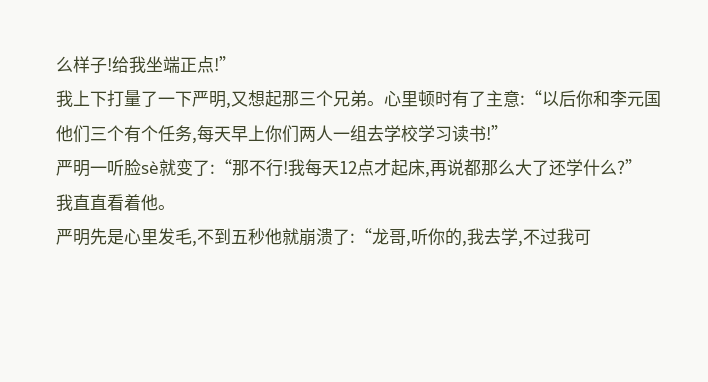么样子!给我坐端正点!”
我上下打量了一下严明,又想起那三个兄弟。心里顿时有了主意:“以后你和李元国他们三个有个任务,每天早上你们两人一组去学校学习读书!”
严明一听脸sè就变了:“那不行!我每天12点才起床,再说都那么大了还学什么?”
我直直看着他。
严明先是心里发毛,不到五秒他就崩溃了:“龙哥,听你的,我去学,不过我可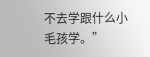不去学跟什么小毛孩学。”